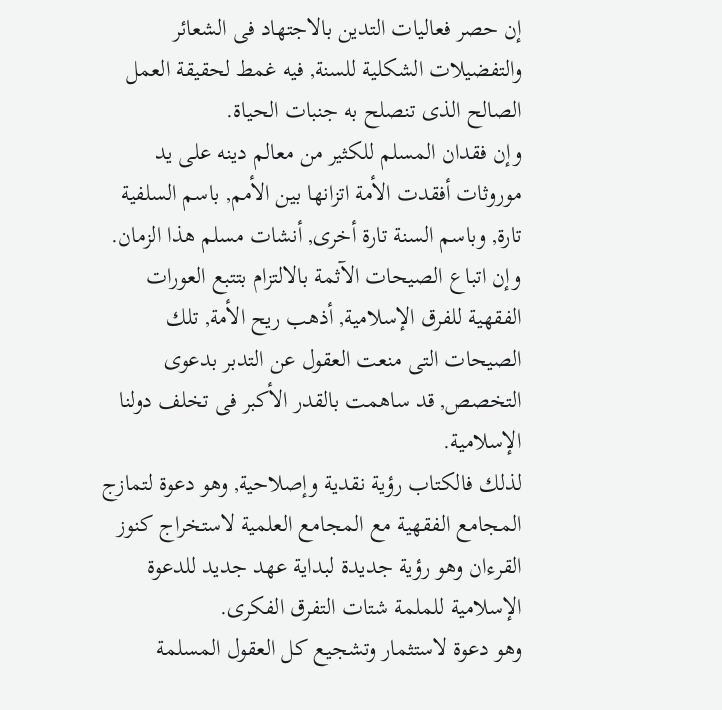إن حصر فعاليات التدين بالاجتهاد فى الشعائر والتفضيلات الشكلية للسنة, فيه غمط لحقيقة العمل الصالح الذى تنصلح به جنبات الحياة.
وإن فقدان المسلم للكثير من معالم دينه على يد موروثات أفقدت الأمة اتزانها بين الأمم, باسم السلفية تارة, وباسم السنة تارة أخرى, أنشات مسلم هذا الزمان.
وإن اتباع الصيحات الآثمة بالالتزام بتتبع العورات الفقهية للفرق الإسلامية, أذهب ريح الأمة, تلك الصيحات التى منعت العقول عن التدبر بدعوى التخصص, قد ساهمت بالقدر الأكبر فى تخلف دولنا الإسلامية.
لذلك فالكتاب رؤية نقدية وإصلاحية, وهو دعوة لتمازج المجامع الفقهية مع المجامع العلمية لاستخراج كنوز القرءان وهو رؤية جديدة لبداية عهد جديد للدعوة الإسلامية للملمة شتات التفرق الفكرى.
وهو دعوة لاستثمار وتشجيع كل العقول المسلمة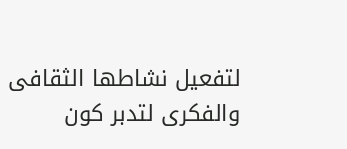لتفعيل نشاطها الثقافى والفكرى لتدبر كون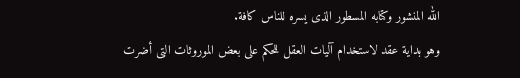الله المنشور وكتابه المسطور الذى يسره للناس كافة.
وهو بداية عقد لاستخدام آليات العقل للحكم على بعض الموروثات التى أضرت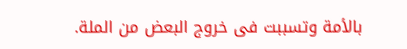بالأمة وتسببت فى خروج البعض من الملة.